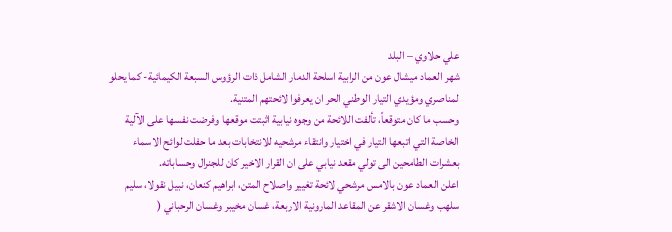علي حلاوي – البلد
شهر العماد ميشال عون من الرابية اسلحة الدمار الشامل ذات الرؤوس السبعة الكيمائية- كما يحلو لمناصري ومؤيدي التيار الوطني الحر ان يعرفوا لائحتهم المتنية.
وحسب ما كان متوقعاً، تألفت اللائحة من وجوه نيابية اثبتت موقعها وفرضت نفسها على الآلية الخاصة التي اتبعها التيار في اختيار وانتقاء مرشحيه للانتخابات بعد ما حفلت لوائح الاسماء بعشرات الطامحين الى تولي مقعد نيابي على ان القرار الاخير كان للجنرال وحساباته.
اعلن العماد عون بالامس مرشحي لائحة تغيير واصلاح المتن، ابراهيم كنعان، نبيل نقولا، سليم سلهب وغسان الاشقر عن المقاعد المارونية الاربعة، غسان مخيبر وغسان الرحباني (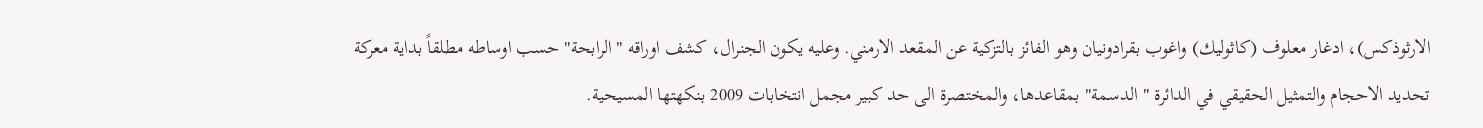الارثوذكس)، ادغار معلوف (كاثوليك) واغوب بقرادونيان وهو الفائز بالتزكية عن المقعد الارمني. وعليه يكون الجنرال، كشف اوراقه "الرابحة" حسب اوساطه مطلقاً بداية معركة تحديد الاحجام والتمثيل الحقيقي في الدائرة " الدسمة" بمقاعدها، والمختصرة الى حد كبير مجمل انتخابات 2009 بنكهتها المسيحية.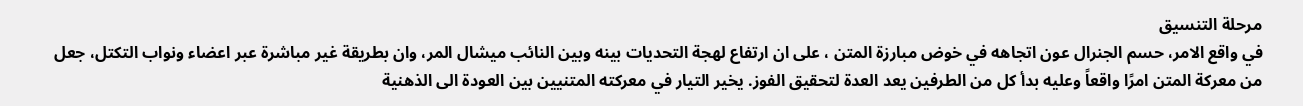مرحلة التنسيق
في واقع الامر، حسم الجنرال عون اتجاهه في خوض مبارزة المتن ، على ان ارتفاع لهجة التحديات بينه وبين النائب ميشال المر، وان بطريقة غير مباشرة عبر اعضاء ونواب التكتل، جعل من معركة المتن امرًا واقعاً وعليه بدأ كل من الطرفين يعد العدة لتحقيق الفوز. يخير التيار في معركته المتنيين بين العودة الى الذهنية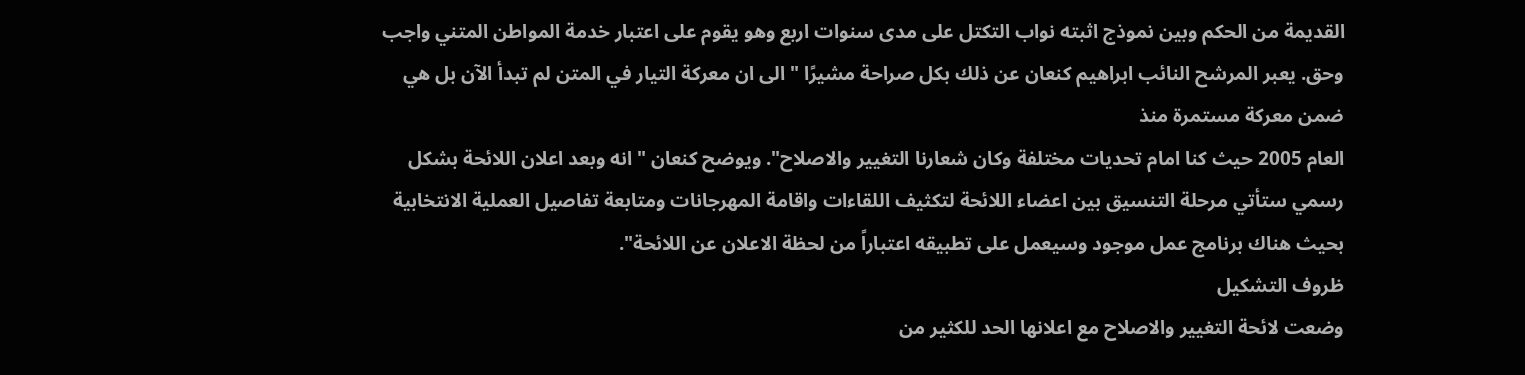القديمة من الحكم وبين نموذج اثبته نواب التكتل على مدى سنوات اربع وهو يقوم على اعتبار خدمة المواطن المتني واجب وحق. يعبر المرشح النائب ابراهيم كنعان عن ذلك بكل صراحة مشيرًا " الى ان معركة التيار في المتن لم تبدأ الآن بل هي ضمن معركة مستمرة منذ
العام 2005 حيث كنا امام تحديات مختلفة وكان شعارنا التغيير والاصلاح". ويوضح كنعان " انه وبعد اعلان اللائحة بشكل رسمي ستأتي مرحلة التنسيق بين اعضاء اللائحة لتكثيف اللقاءات واقامة المهرجانات ومتابعة تفاصيل العملية الانتخابية بحيث هناك برنامج عمل موجود وسيعمل على تطبيقه اعتباراً من لحظة الاعلان عن اللائحة".
ظروف التشكيل
وضعت لائحة التغيير والاصلاح مع اعلانها الحد للكثير من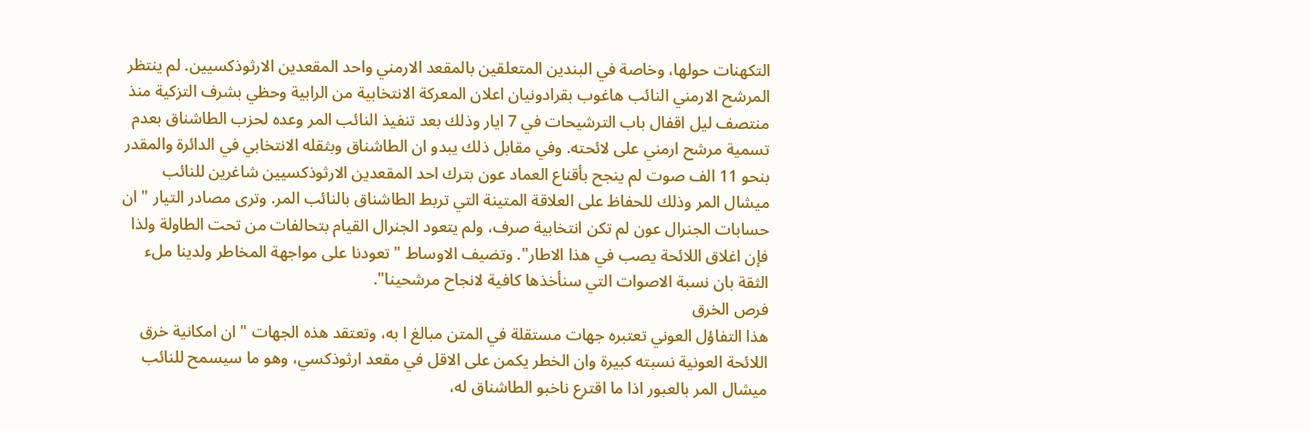التكهنات حولها، وخاصة في البندين المتعلقين بالمقعد الارمني واحد المقعدين الارثوذكسيين. لم ينتظر المرشح الارمني النائب هاغوب بقرادونيان اعلان المعركة الانتخابية من الرابية وحظي بشرف التزكية منذ منتصف ليل اقفال باب الترشيحات في 7 ايار وذلك بعد تنفيذ النائب المر وعده لحزب الطاشناق بعدم تسمية مرشح ارمني على لائحته. وفي مقابل ذلك يبدو ان الطاشناق وبثقله الانتخابي في الدائرة والمقدر بنحو 11 الف صوت لم ينجح بأقناع العماد عون بترك احد المقعدين الارثوذكسيين شاغرين للنائب ميشال المر وذلك للحفاظ على العلاقة المتينة التي تربط الطاشناق بالنائب المر. وترى مصادر التيار " ان حسابات الجنرال عون لم تكن انتخابية صرف، ولم يتعود الجنرال القيام بتحالفات من تحت الطاولة ولذا فإن اغلاق اللائحة يصب في هذا الاطار". وتضيف الاوساط " تعودنا على مواجهة المخاطر ولدينا ملء الثقة بان نسبة الاصوات التي سنأخذها كافية لانجاح مرشحينا".
فرص الخرق
هذا التفاؤل العوني تعتبره جهات مستقلة في المتن مبالغ ا به، وتعتقد هذه الجهات " ان امكانية خرق اللائحة العونية نسبته كبيرة وان الخطر يكمن على الاقل في مقعد ارثوذكسي، وهو ما سيسمح للنائب ميشال المر بالعبور اذا ما اقترع ناخبو الطاشناق له،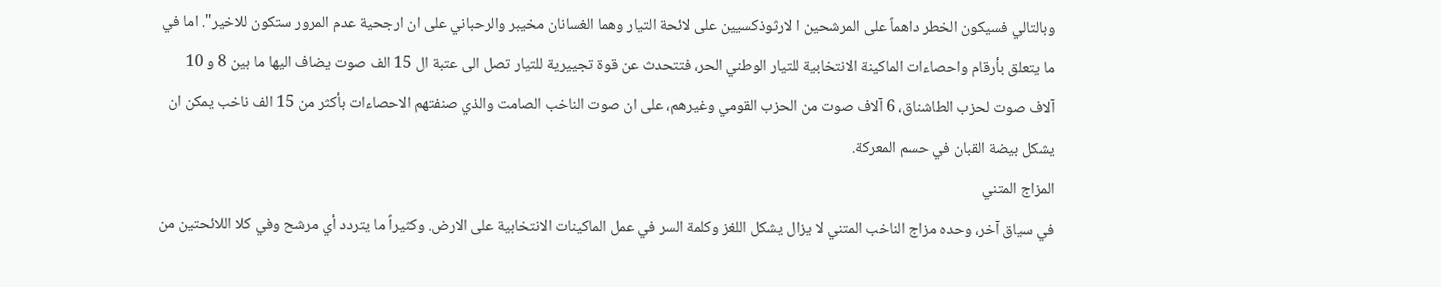وبالتالي فسيكون الخطر داهماً على المرشحين ا لارثوذكسيين على لائحة التيار وهما الغسانان مخيبر والرحباني على ان ارجحية عدم المرور ستكون للاخير". اما في ما يتعلق بأرقام واحصاءات الماكينة الانتخابية للتيار الوطني الحر، فتتحدث عن قوة تجييرية للتيار تصل الى عتبة ال 15 الف صوت يضاف اليها ما بين 8 و 10 آلاف صوت لحزب الطاشناق، 6 آلاف صوت من الحزب القومي وغيرهم، على ان صوت الناخب الصامت والذي صنفتهم الاحصاءات بأكثر من 15 الف ناخب يمكن ان يشكل بيضة القبان في حسم المعركة.
المزاج المتني
في سياق آخر، وحده مزاج الناخب المتني لا يزال يشكل اللغز وكلمة السر في عمل الماكينات الانتخابية على الارض. وكثيراً ما يتردد أي مرشح وفي كلا اللائحتين من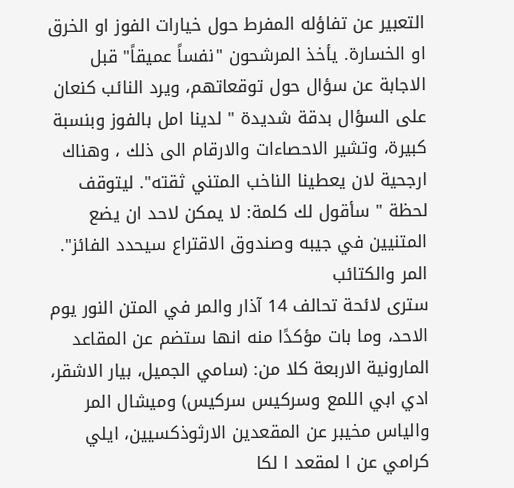التعبير عن تفاؤله المفرط حول خيارات الفوز او الخرق او الخسارة. يأخذ المرشحون "نفساً عميقاً" قبل الاجابة عن سؤال حول توقعاتهم، ويرد النائب كنعان على السؤال بدقة شديدة " لدينا امل بالفوز وبنسبة كبيرة، وتشير الاحصاءات والارقام الى ذلك ، وهناك ارجحية لان يعطينا الناخب المتني ثقته". ليتوقف لحظة " سأقول لك كلمة: لا يمكن لاحد ان يضع المتنيين في جيبه وصندوق الاقتراع سيحدد الفائز".
المر والكتائب
سترى لائحة تحالف 14 آذار والمر في المتن النور يوم الاحد، وما بات مؤكدًا منه انها ستضم عن المقاعد المارونية الاربعة كلا من: (سامي الجميل، بيار الاشقر، ادي ابي اللمع وسركيس سركيس) وميشال المر والياس مخيبر عن المقعدين الارثوذكسيين، ايلي كرامي عن ا لمقعد ا لكا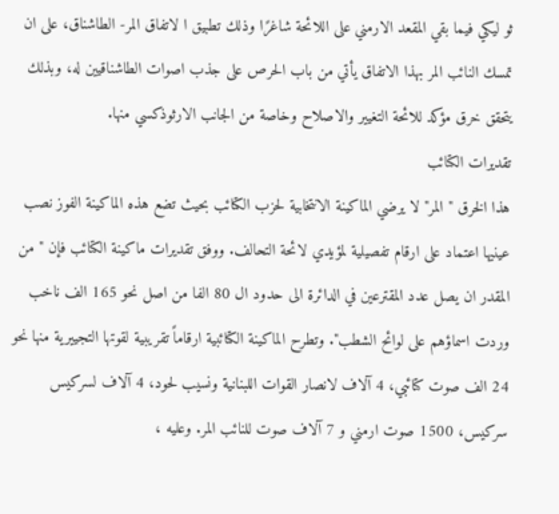ثو ليكي فيما بقي المقعد الارمني على اللائحة شاغرًا وذلك تطبيق ا لاتفاق المر- الطاشناق، على ان تمسك النائب المر بهذا الاتفاق يأتي من باب الحرص على جذب اصوات الطاشناقيين له، وبذلك يتحقق خرق مؤكد للائحة التغيير والاصلاح وخاصة من الجانب الارثوذكسي منها.
تقديرات الكتائب
هذا الخرق " المر" لا يرضي الماكينة الانتخابية لحزب الكتائب بحيث تضع هذه الماكينة الفوز نصب عينيها اعتماد على ارقام تفصيلية لمؤيدي لائحة التحالف. ووفق تقديرات ماكينة الكتائب فإن " من المقدر ان يصل عدد المقترعين في الدائرة الى حدود ال 80 الفا من اصل نحو 165 الف ناخب وردت اسماؤهم على لوائح الشطب". وتطرح الماكينة الكتائبية ارقاماً تقريبية لقوتها التجييرية منها نحو 24 الف صوت كتائبي، 4 آلاف لانصار القوات اللبنانية ونسيب لحود، 4 آلاف لسركيس سركيس، 1500 صوت ارمني و 7 آلاف صوت للنائب المر. وعليه ،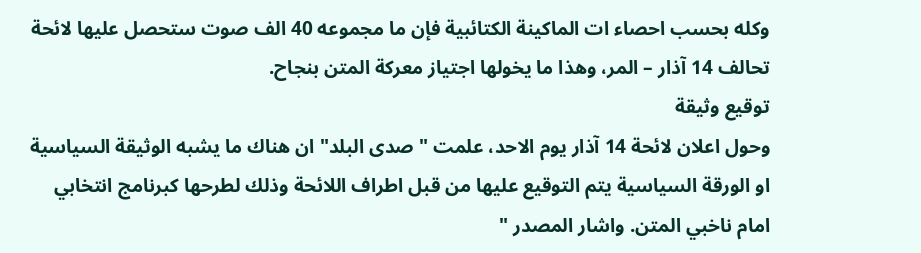وكله بحسب احصاء ات الماكينة الكتائبية فإن ما مجموعه 40 الف صوت ستحصل عليها لائحة تحالف 14 آذار – المر، وهذا ما يخولها اجتياز معركة المتن بنجاح.
توقيع وثيقة
وحول اعلان لائحة 14 آذار يوم الاحد، علمت " صدى البلد" ان هناك ما يشبه الوثيقة السياسية او الورقة السياسية يتم التوقيع عليها من قبل اطراف اللائحة وذلك لطرحها كبرنامج انتخابي امام ناخبي المتن. واشار المصدر "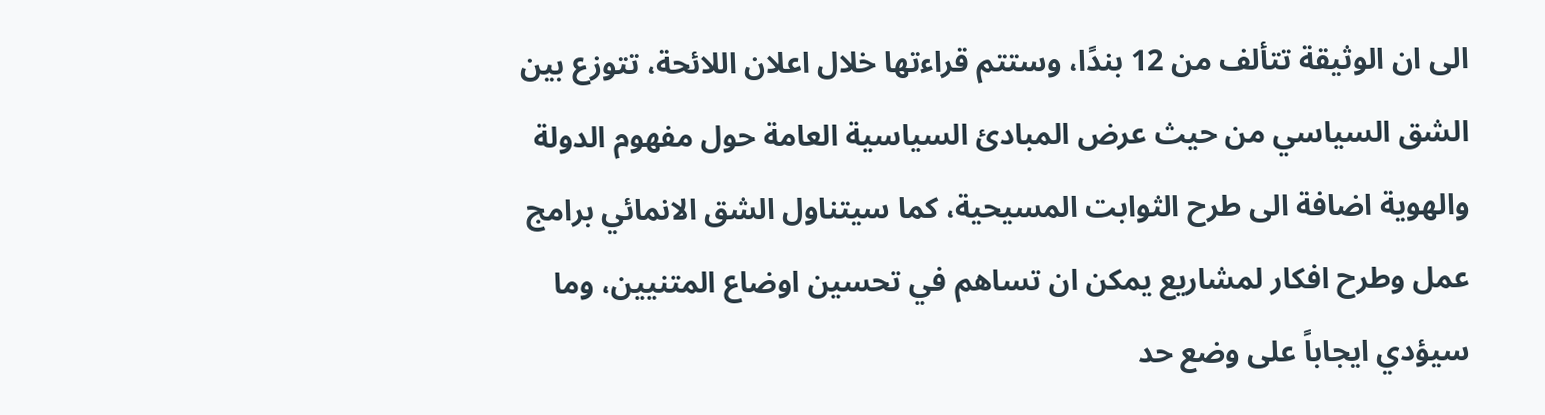الى ان الوثيقة تتألف من 12 بندًا، وستتم قراءتها خلال اعلان اللائحة، تتوزع بين الشق السياسي من حيث عرض المبادئ السياسية العامة حول مفهوم الدولة والهوية اضافة الى طرح الثوابت المسيحية، كما سيتناول الشق الانمائي برامج عمل وطرح افكار لمشاريع يمكن ان تساهم في تحسين اوضاع المتنيين، وما سيؤدي ايجاباً على وضع حد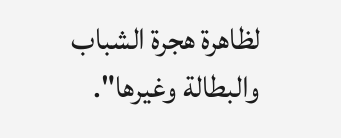لظاهرة هجرة الشباب والبطالة وغيرها".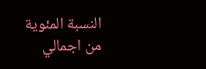النسبة المئوية من اجمالي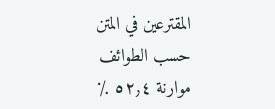المقترعين في المتن حسب الطوائف
موارنة ٥٢٫٤ ٪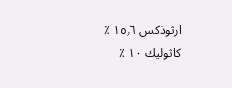ارثوذكس ١٥٫٦ ٪
كاثوليك ١٠ ٪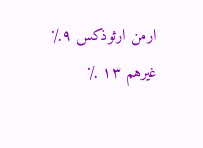ارمن ارثوذكس ٩٪
غيرهم ١٣ ٪